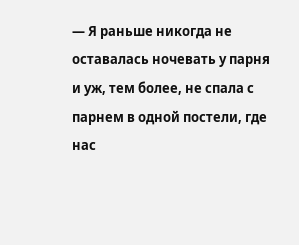— Я раньше никогда не оставалась ночевать у парня и уж, тем более, не спала с парнем в одной постели, где нас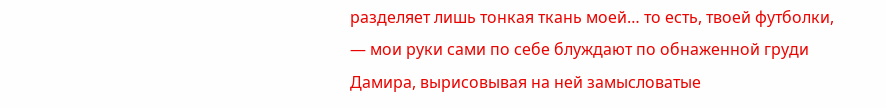разделяет лишь тонкая ткань моей… то есть, твоей футболки, — мои руки сами по себе блуждают по обнаженной груди Дамира, вырисовывая на ней замысловатые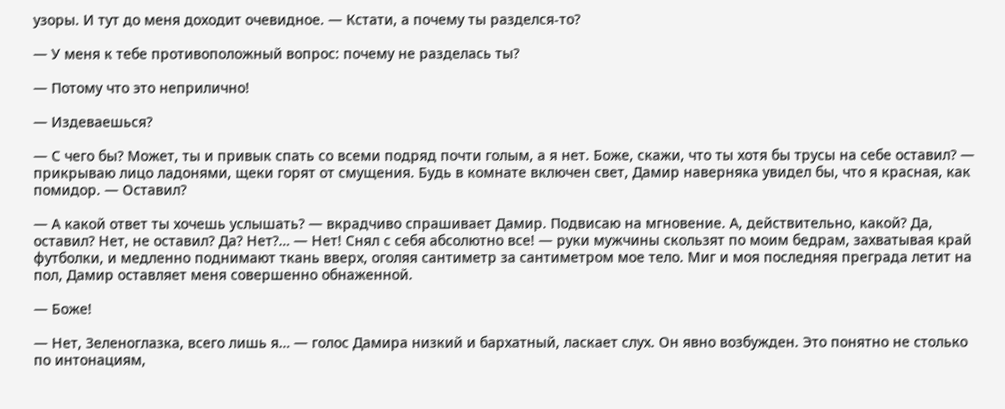узоры. И тут до меня доходит очевидное. — Кстати, а почему ты разделся-то?

— У меня к тебе противоположный вопрос: почему не разделась ты?

— Потому что это неприлично!

— Издеваешься?

— С чего бы? Может, ты и привык спать со всеми подряд почти голым, а я нет. Боже, скажи, что ты хотя бы трусы на себе оставил? — прикрываю лицо ладонями, щеки горят от смущения. Будь в комнате включен свет, Дамир наверняка увидел бы, что я красная, как помидор. — Оставил?

— А какой ответ ты хочешь услышать? — вкрадчиво спрашивает Дамир. Подвисаю на мгновение. А, действительно, какой? Да, оставил? Нет, не оставил? Да? Нет?… — Нет! Снял с себя абсолютно все! — руки мужчины скользят по моим бедрам, захватывая край футболки, и медленно поднимают ткань вверх, оголяя сантиметр за сантиметром мое тело. Миг и моя последняя преграда летит на пол, Дамир оставляет меня совершенно обнаженной.

— Боже!

— Нет, Зеленоглазка, всего лишь я… — голос Дамира низкий и бархатный, ласкает слух. Он явно возбужден. Это понятно не столько по интонациям,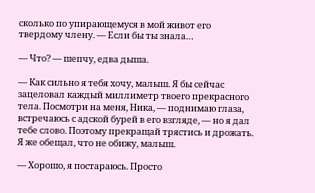сколько по упирающемуся в мой живот его твердому члену. — Если бы ты знала…

— Что? — шепчу, едва дыша.

— Как сильно я тебя хочу, малыш. Я бы сейчас зацеловал каждый миллиметр твоего прекрасного тела. Посмотри на меня, Ника, — поднимаю глаза, встречаюсь с адской бурей в его взгляде, — но я дал тебе слово. Поэтому прекращай трястись и дрожать. Я же обещал, что не обижу, малыш.

— Хорошо, я постараюсь. Просто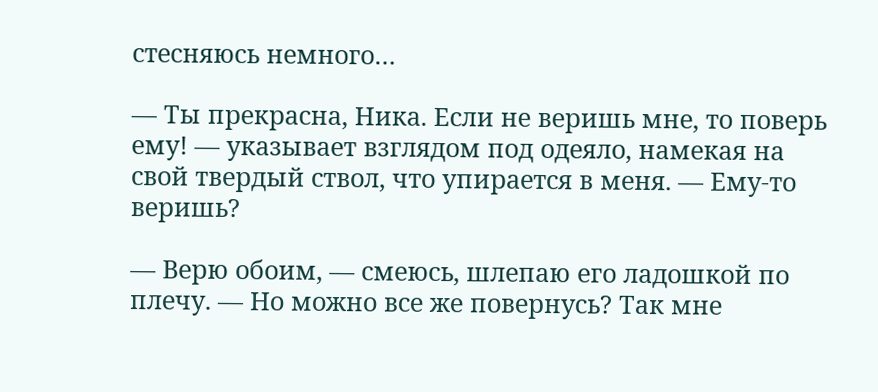стесняюсь немного…

— Ты прекрасна, Ника. Если не веришь мне, то поверь ему! — указывает взглядом под одеяло, намекая на свой твердый ствол, что упирается в меня. — Ему-то веришь?

— Верю обоим, — смеюсь, шлепаю его ладошкой по плечу. — Но можно все же повернусь? Так мне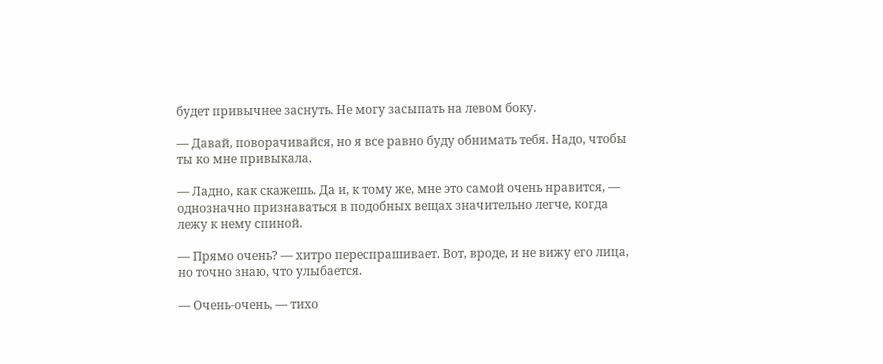будет привычнее заснуть. Не могу засыпать на левом боку.

— Давай, поворачивайся, но я все равно буду обнимать тебя. Надо, чтобы ты ко мне привыкала.

— Ладно, как скажешь. Да и, к тому же, мне это самой очень нравится, — однозначно признаваться в подобных вещах значительно легче, когда лежу к нему спиной.

— Прямо очень? — хитро переспрашивает. Вот, вроде, и не вижу его лица, но точно знаю, что улыбается.

— Очень-очень, — тихо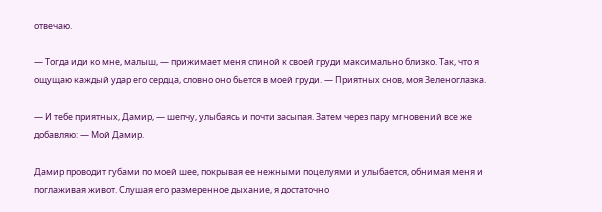отвечаю.

— Тогда иди ко мне, малыш, — прижимает меня спиной к своей груди максимально близко. Так, что я ощущаю каждый удар его сердца, словно оно бьется в моей груди. — Приятных снов, моя Зеленоглазка.

— И тебе приятных, Дамир, — шепчу, улыбаясь и почти засыпая. Затем через пару мгновений все же добавляю: — Мой Дамир.

Дамир проводит губами по моей шее, покрывая ее нежными поцелуями и улыбается, обнимая меня и поглаживая живот. Слушая его размеренное дыхание, я достаточно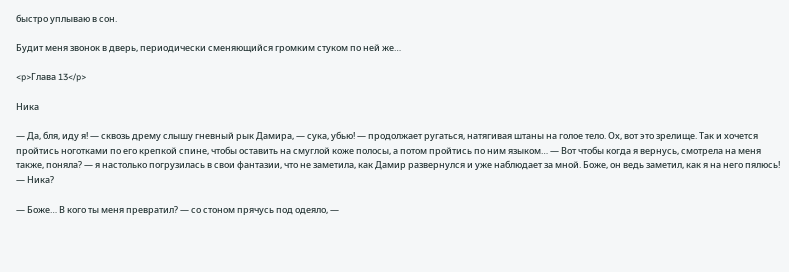быстро уплываю в сон.

Будит меня звонок в дверь, периодически сменяющийся громким стуком по ней же…

<p>Глава 13</p>

Ника

— Да, бля, иду я! — сквозь дрему слышу гневный рык Дамира, — сука, убью! — продолжает ругаться, натягивая штаны на голое тело. Ох, вот это зрелище. Так и хочется пройтись ноготками по его крепкой спине, чтобы оставить на смуглой коже полосы, а потом пройтись по ним языком… — Вот чтобы когда я вернусь, смотрела на меня также, поняла? — я настолько погрузилась в свои фантазии, что не заметила, как Дамир развернулся и уже наблюдает за мной. Боже, он ведь заметил, как я на него пялюсь! — Ника?

— Боже… В кого ты меня превратил? — со стоном прячусь под одеяло, —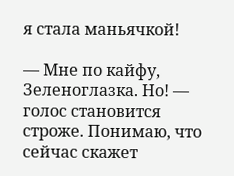я стала маньячкой!

— Мне по кайфу, Зеленоглазка. Но! — голос становится строже. Понимаю, что сейчас скажет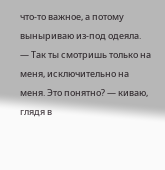что-то важное, а потому выныриваю из-под одеяла. — Так ты смотришь только на меня, исключительно на меня. Это понятно? — киваю, глядя в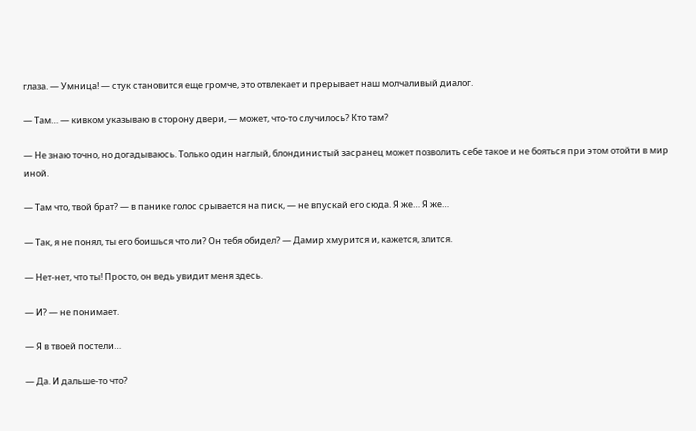глаза. — Умница! — стук становится еще громче, это отвлекает и прерывает наш молчаливый диалог.

— Там… — кивком указываю в сторону двери, — может, что-то случилось? Кто там?

— Не знаю точно, но догадываюсь. Только один наглый, блондинистый засранец может позволить себе такое и не бояться при этом отойти в мир иной.

— Там что, твой брат? — в панике голос срывается на писк, — не впускай его сюда. Я же… Я же…

— Так, я не понял, ты его боишься что ли? Он тебя обидел? — Дамир хмурится и, кажется, злится.

— Нет-нет, что ты! Просто, он ведь увидит меня здесь.

— И? — не понимает.

— Я в твоей постели…

— Да. И дальше-то что?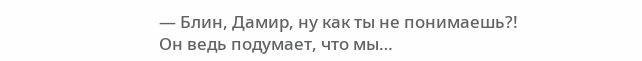— Блин, Дамир, ну как ты не понимаешь?! Он ведь подумает, что мы…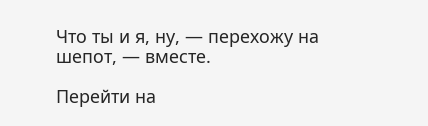Что ты и я, ну, — перехожу на шепот, — вместе.

Перейти на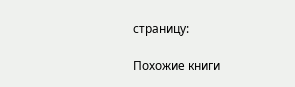страницу:

Похожие книги